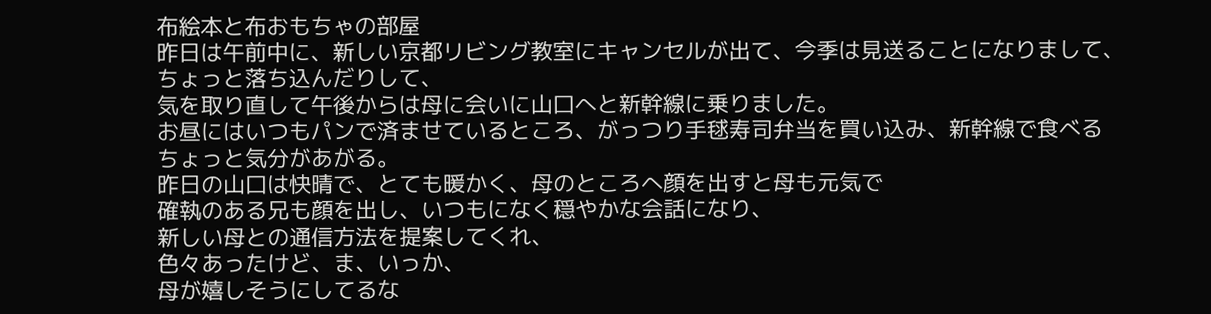布絵本と布おもちゃの部屋
昨日は午前中に、新しい京都リビング教室にキャンセルが出て、今季は見送ることになりまして、
ちょっと落ち込んだりして、
気を取り直して午後からは母に会いに山口へと新幹線に乗りました。
お昼にはいつもパンで済ませているところ、がっつり手毬寿司弁当を買い込み、新幹線で食べる
ちょっと気分があがる。
昨日の山口は快晴で、とても暖かく、母のところへ顔を出すと母も元気で
確執のある兄も顔を出し、いつもになく穏やかな会話になり、
新しい母との通信方法を提案してくれ、
色々あったけど、ま、いっか、
母が嬉しそうにしてるな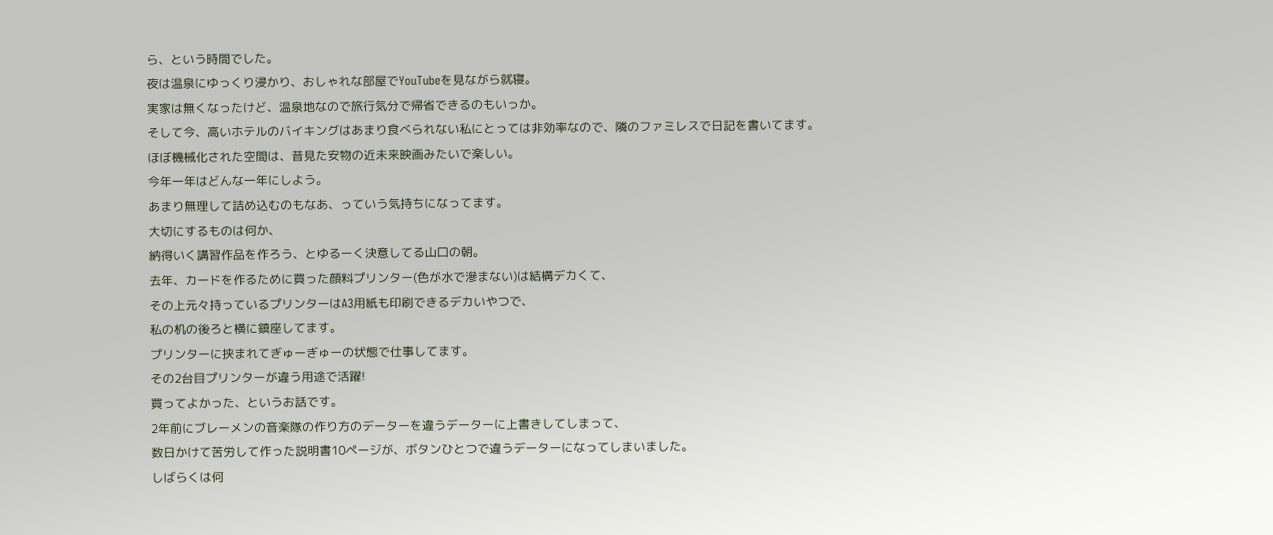ら、という時間でした。
夜は温泉にゆっくり浸かり、おしゃれな部屋でYouTubeを見ながら就寝。
実家は無くなったけど、温泉地なので旅行気分で帰省できるのもいっか。
そして今、高いホテルのバイキングはあまり食べられない私にとっては非効率なので、隣のファミレスで日記を書いてます。
ほぼ機械化された空間は、昔見た安物の近未来映画みたいで楽しい。
今年一年はどんな一年にしよう。
あまり無理して詰め込むのもなあ、っていう気持ちになってます。
大切にするものは何か、
納得いく講習作品を作ろう、とゆるーく決意してる山口の朝。
去年、カードを作るために買った顔料プリンター(色が水で滲まない)は結構デカくて、
その上元々持っているプリンターはA3用紙も印刷できるデカいやつで、
私の机の後ろと横に鎮座してます。
プリンターに挟まれてぎゅーぎゅーの状態で仕事してます。
その2台目プリンターが違う用途で活躍!
買ってよかった、というお話です。
2年前にブレーメンの音楽隊の作り方のデーターを違うデーターに上書きしてしまって、
数日かけて苦労して作った説明書10ページが、ボタンひとつで違うデーターになってしまいました。
しばらくは何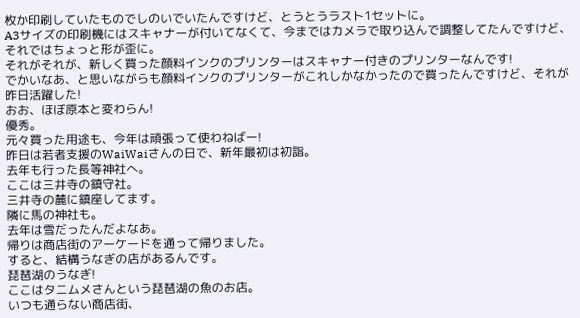枚か印刷していたものでしのいでいたんですけど、とうとうラスト1セットに。
A3サイズの印刷機にはスキャナーが付いてなくて、今まではカメラで取り込んで調整してたんですけど、それではちょっと形が歪に。
それがそれが、新しく買った顔料インクのプリンターはスキャナー付きのプリンターなんです!
でかいなあ、と思いながらも顔料インクのプリンターがこれしかなかったので買ったんですけど、それが昨日活躍した!
おお、ほぼ原本と変わらん!
優秀。
元々買った用途も、今年は頑張って使わねばー!
昨日は若者支援のWaiWaiさんの日で、新年最初は初詣。
去年も行った長等神社へ。
ここは三井寺の鎮守社。
三井寺の麓に鎮座してます。
隣に馬の神社も。
去年は雪だったんだよなあ。
帰りは商店街のアーケードを通って帰りました。
すると、結構うなぎの店があるんです。
琵琶湖のうなぎ!
ここはタニムメさんという琵琶湖の魚のお店。
いつも通らない商店街、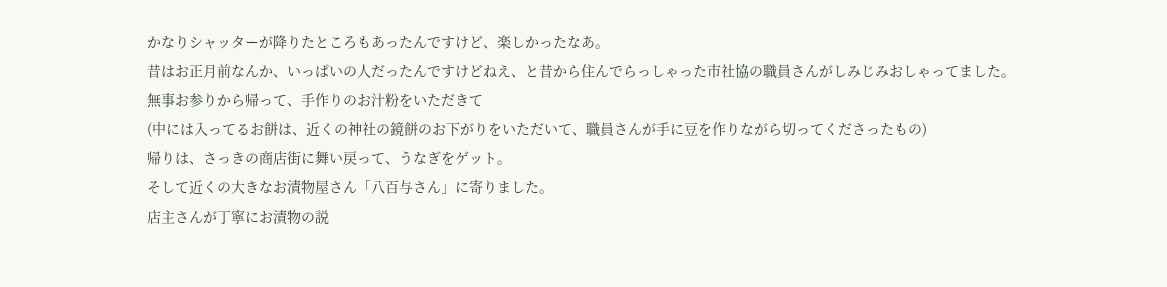かなりシャッターが降りたところもあったんですけど、楽しかったなあ。
昔はお正月前なんか、いっぱいの人だったんですけどねえ、と昔から住んでらっしゃった市社協の職員さんがしみじみおしゃってました。
無事お参りから帰って、手作りのお汁粉をいただきて
(中には入ってるお餅は、近くの神社の鏡餅のお下がりをいただいて、職員さんが手に豆を作りながら切ってくださったもの)
帰りは、さっきの商店街に舞い戻って、うなぎをゲット。
そして近くの大きなお漬物屋さん「八百与さん」に寄りました。
店主さんが丁寧にお漬物の説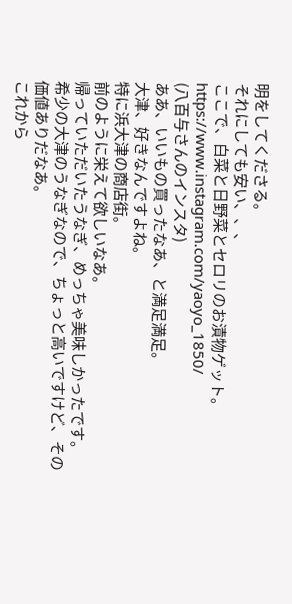明をしてくださる。
それにしても安い、、、
ここで、白菜と日野菜とセロリのお漬物ゲット。
https://www.instagram.com/yaoyo_1850/
(八百与さんのインスタ)
ああ、いいもの買ったなあ、と満足満足。
大津、好きなんですよね。
特に浜大津の商店街。
前のように栄えて欲しいなあ。
帰っていただいたうなぎ、めっちゃ美味しかったです。
希少の大津のうなぎなので、ちょっと高いですけど、その価値ありだなあ。
これから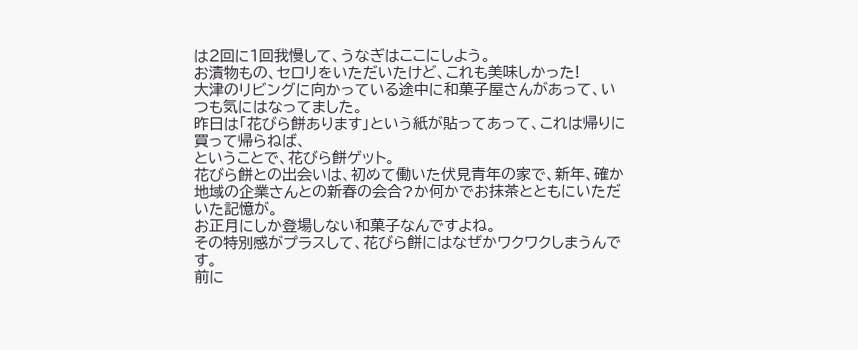は2回に1回我慢して、うなぎはここにしよう。
お漬物もの、セロリをいただいたけど、これも美味しかった!
大津のリビングに向かっている途中に和菓子屋さんがあって、いつも気にはなってました。
昨日は「花びら餅あります」という紙が貼ってあって、これは帰りに買って帰らねば、
ということで、花びら餅ゲット。
花びら餅との出会いは、初めて働いた伏見青年の家で、新年、確か地域の企業さんとの新春の会合?か何かでお抹茶とともにいただいた記憶が。
お正月にしか登場しない和菓子なんですよね。
その特別感がプラスして、花びら餅にはなぜかワクワクしまうんです。
前に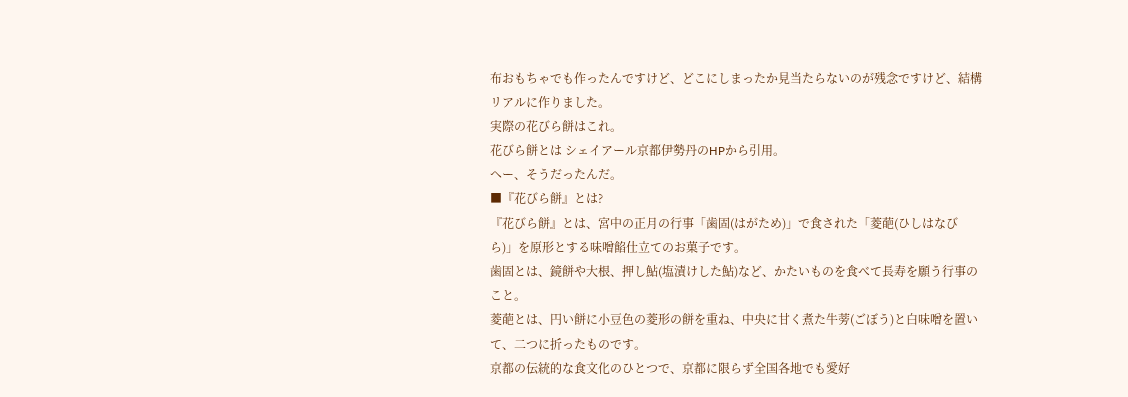布おもちゃでも作ったんですけど、どこにしまったか見当たらないのが残念ですけど、結構リアルに作りました。
実際の花びら餅はこれ。
花びら餅とは シェイアール京都伊勢丹のHPから引用。
へー、そうだったんだ。
■『花びら餅』とは?
『花びら餅』とは、宮中の正月の行事「歯固(はがため)」で食された「菱葩(ひしはなびら)」を原形とする味噌餡仕立てのお菓子です。
歯固とは、鏡餅や大根、押し鮎(塩漬けした鮎)など、かたいものを食べて長寿を願う行事のこと。
菱葩とは、円い餅に小豆色の菱形の餅を重ね、中央に甘く煮た牛蒡(ごぼう)と白味噌を置いて、二つに折ったものです。
京都の伝統的な食文化のひとつで、京都に限らず全国各地でも愛好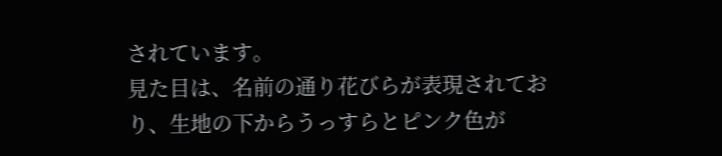されています。
見た目は、名前の通り花びらが表現されており、生地の下からうっすらとピンク色が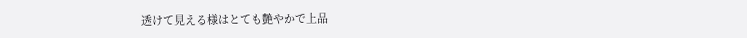透けて見える様はとても艶やかで上品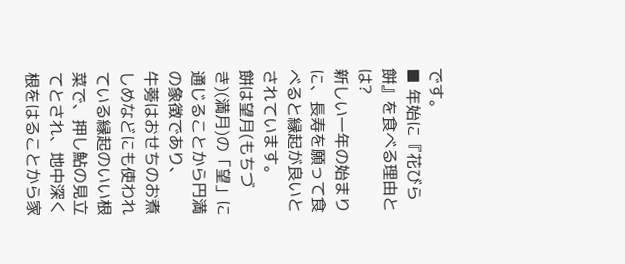です。
■ 年始に『花びら餅』を食べる理由とは?
新しい一年の始まりに、長寿を願って食べると縁起が良いとされています。
餅は望月(もちづき)(満月)の「望」に通じることから円満の象徴であり、
牛蒡はおせちのお煮しめなどにも使われている縁起のいい根菜で、押し鮎の見立てとされ、地中深く根をはることから家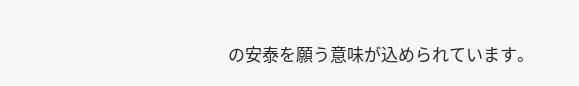の安泰を願う意味が込められています。